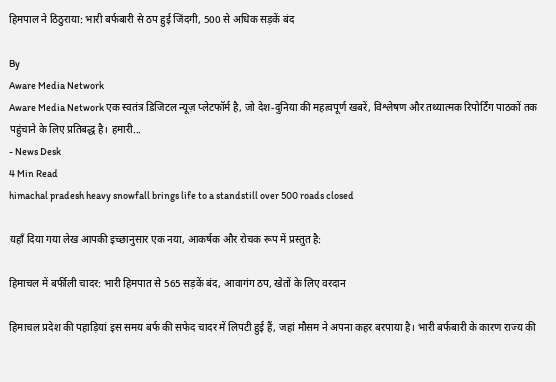हिमपाल ने ठिठुराया: भारी बर्फबारी से ठप हुई जिंदगी, 500 से अधिक सड़कें बंद

By
Aware Media Network
Aware Media Network एक स्वतंत्र डिजिटल न्यूज़ प्लेटफॉर्म है, जो देश-दुनिया की महत्वपूर्ण खबरें, विश्लेषण और तथ्यात्मक रिपोर्टिंग पाठकों तक पहुंचाने के लिए प्रतिबद्ध है। हमारी...
- News Desk
4 Min Read
himachal pradesh heavy snowfall brings life to a standstill over 500 roads closed

यहाँ दिया गया लेख आपकी इच्छानुसार एक नया, आकर्षक और रोचक रूप में प्रस्तुत है:

हिमाचल में बर्फीली चादर: भारी हिमपात से 565 सड़कें बंद, आवागंग ठप, खेतों के लिए वरदान

हिमाचल प्रदेश की पहाड़ियां इस समय बर्फ की सफेद चादर में लिपटी हुई हैं, जहां मौसम ने अपना कहर बरपाया है। भारी बर्फबारी के कारण राज्य की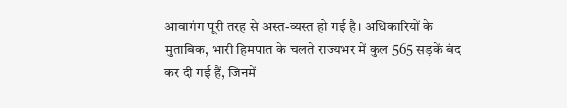आवागंग पूरी तरह से अस्त-व्यस्त हो गई है। अधिकारियों के मुताबिक, भारी हिमपात के चलते राज्यभर में कुल 565 सड़कें बंद कर दी गई हैं, जिनमें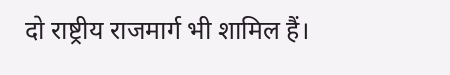दो राष्ट्रीय राजमार्ग भी शामिल हैं।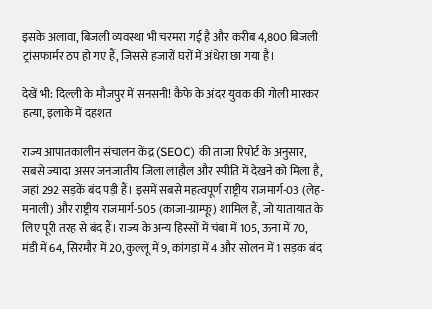इसके अलावा, बिजली व्यवस्था भी चरमरा गई है और करीब 4,800 बिजली ट्रांसफार्मर ठप हो गए हैं, जिससे हजारों घरों में अंधेरा छा गया है।

देखें भी: दिल्ली के मौजपुर में सनसनी! कैफे के अंदर युवक की गोली मारकर हत्या, इलाके में दहशत

राज्य आपातकालीन संचालन केंद्र (SEOC) की ताजा रिपोर्ट के अनुसार, सबसे ज्यादा असर जनजातीय जिला लाहौल और स्पीति में देखने को मिला है, जहां 292 सड़कें बंद पड़ी हैं। इसमें सबसे महत्वपूर्ण राष्ट्रीय राजमार्ग-03 (लेह-मनाली) और राष्ट्रीय राजमार्ग-505 (काजा-ग्राम्फू) शामिल हैं, जो यातायात के लिए पूरी तरह से बंद हैं। राज्य के अन्य हिस्सों में चंबा में 105, ऊना में 70, मंडी में 64, सिरमौर में 20, कुल्लू में 9, कांगड़ा में 4 और सोलन में 1 सड़क बंद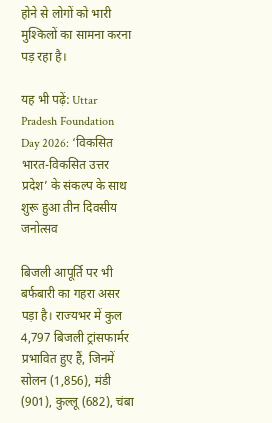होने से लोगों को भारी मुश्किलों का सामना करना पड़ रहा है।

यह भी पढ़ें: Uttar Pradesh Foundation Day 2026: ‘विकसित भारत-विकसित उत्तर प्रदेश’ के संकल्प के साथ शुरू हुआ तीन दिवसीय जनोत्सव

बिजली आपूर्ति पर भी बर्फबारी का गहरा असर पड़ा है। राज्यभर में कुल 4,797 बिजली ट्रांसफार्मर प्रभावित हुए हैं, जिनमें सोलन (1,856), मंडी (901), कुल्लू (682), चंबा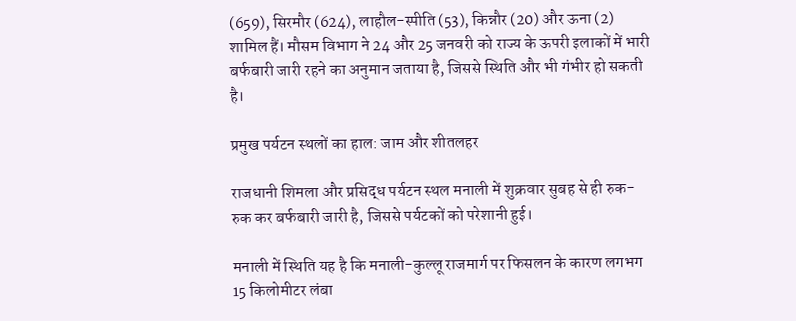(659), सिरमौर (624), लाहौल-स्पीति (53), किन्नौर (20) और ऊना (2) शामिल हैं। मौसम विभाग ने 24 और 25 जनवरी को राज्य के ऊपरी इलाकों में भारी बर्फबारी जारी रहने का अनुमान जताया है, जिससे स्थिति और भी गंभीर हो सकती है।

प्रमुख पर्यटन स्थलों का हाल: जाम और शीतलहर

राजधानी शिमला और प्रसिद्ध पर्यटन स्थल मनाली में शुक्रवार सुबह से ही रुक-रुक कर बर्फबारी जारी है, जिससे पर्यटकों को परेशानी हुई।

मनाली में स्थिति यह है कि मनाली-कुल्लू राजमार्ग पर फिसलन के कारण लगभग 15 किलोमीटर लंबा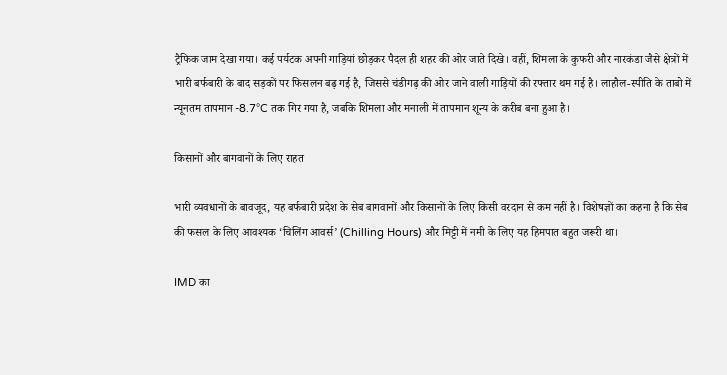ट्रैफिक जाम देखा गया। कई पर्यटक अपनी गाड़ियां छोड़कर पैदल ही शहर की ओर जाते दिखे। वहीं, शिमला के कुफरी और नारकंडा जैसे क्षेत्रों में भारी बर्फबारी के बाद सड़कों पर फिसलन बढ़ गई है, जिससे चंडीगढ़ की ओर जाने वाली गाड़ियों की रफ्तार थम गई है। लाहौल-स्पीति के ताबो में न्यूनतम तापमान -8.7°C तक गिर गया है, जबकि शिमला और मनाली में तापमान शून्य के करीब बना हुआ है।

किसानों और बागवानों के लिए राहत

भारी व्यवधानों के बावजूद, यह बर्फबारी प्रदेश के सेब बागवानों और किसानों के लिए किसी वरदान से कम नहीं है। विशेषज्ञों का कहना है कि सेब की फसल के लिए आवश्यक ‘चिलिंग आवर्स’ (Chilling Hours) और मिट्टी में नमी के लिए यह हिमपात बहुत जरूरी था।

IMD का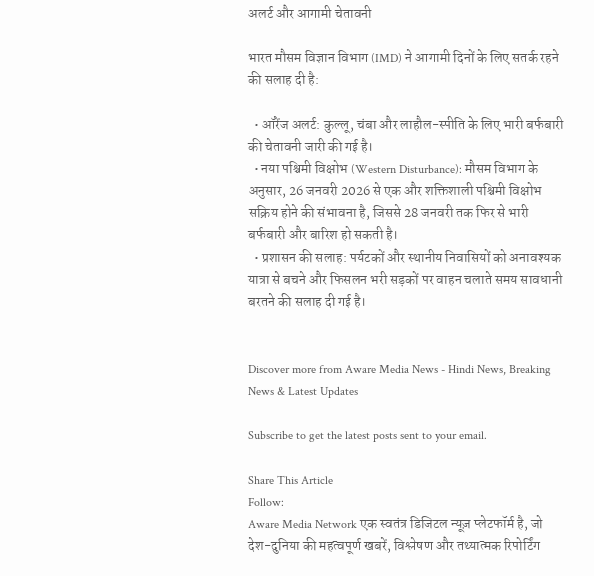अलर्ट और आगामी चेतावनी

भारत मौसम विज्ञान विभाग (IMD) ने आगामी दिनों के लिए सतर्क रहने की सलाह दी है:

  • ऑरेंज अलर्ट: कुल्लू, चंबा और लाहौल-स्पीति के लिए भारी बर्फबारी की चेतावनी जारी की गई है।
  • नया पश्चिमी विक्षोभ (Western Disturbance): मौसम विभाग के अनुसार, 26 जनवरी 2026 से एक और शक्तिशाली पश्चिमी विक्षोभ सक्रिय होने की संभावना है, जिससे 28 जनवरी तक फिर से भारी बर्फबारी और बारिश हो सकती है।
  • प्रशासन की सलाह: पर्यटकों और स्थानीय निवासियों को अनावश्यक यात्रा से बचने और फिसलन भरी सड़कों पर वाहन चलाते समय सावधानी बरतने की सलाह दी गई है।


Discover more from Aware Media News - Hindi News, Breaking News & Latest Updates

Subscribe to get the latest posts sent to your email.

Share This Article
Follow:
Aware Media Network एक स्वतंत्र डिजिटल न्यूज़ प्लेटफॉर्म है, जो देश-दुनिया की महत्वपूर्ण खबरें, विश्लेषण और तथ्यात्मक रिपोर्टिंग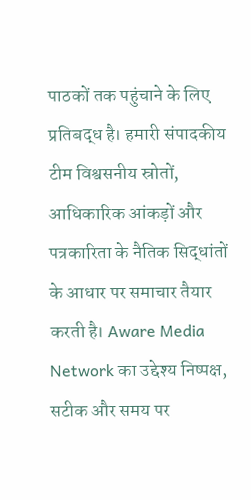पाठकों तक पहुंचाने के लिए प्रतिबद्ध है। हमारी संपादकीय टीम विश्वसनीय स्रोतों, आधिकारिक आंकड़ों और पत्रकारिता के नैतिक सिद्धांतों के आधार पर समाचार तैयार करती है। Aware Media Network का उद्देश्य निष्पक्ष, सटीक और समय पर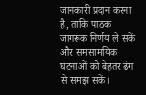जानकारी प्रदान करना है, ताकि पाठक जागरूक निर्णय ले सकें और समसामयिक घटनाओं को बेहतर ढंग से समझ सकें।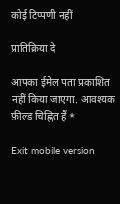कोई टिप्पणी नहीं

प्रातिक्रिया दे

आपका ईमेल पता प्रकाशित नहीं किया जाएगा. आवश्यक फ़ील्ड चिह्नित हैं *

Exit mobile version